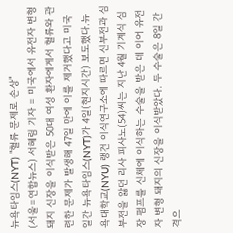뉴욕타임스(NYT) "혈류 문제로 손상"
(서울=연합뉴스) 서혜림 기자 = 미국에서 유전자 변형 돼지 신장을 이식받은 50대 여성 환자에게서 혈류와 관련한 문제가 발생해 47일 만에 이를 제거했다고 미국 일간 뉴욕타임스(NYT)가 4일(현지시간) 보도했다.뉴욕대학교(NYU) 랭건 이식연구소에 따르면 신부전과 심부전을 앓던 리사 피사노(54)씨는 지난 4월 기계식 심장 펌프를 신체에 이식하는 수술을 받은 데 이어 유전자 변형 돼지의 신장을 이식받았다. 두 수술은 8일 간격으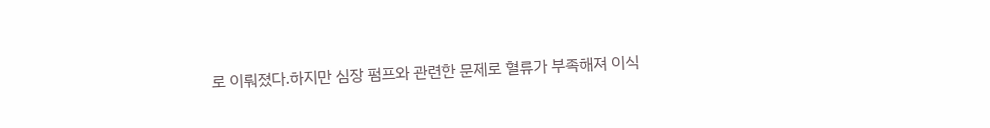로 이뤄졌다.하지만 심장 펌프와 관련한 문제로 혈류가 부족해져 이식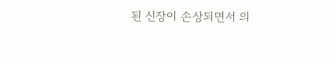된 신장이 손상되면서 의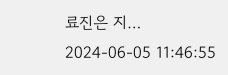료진은 지…
2024-06-05 11:46:55